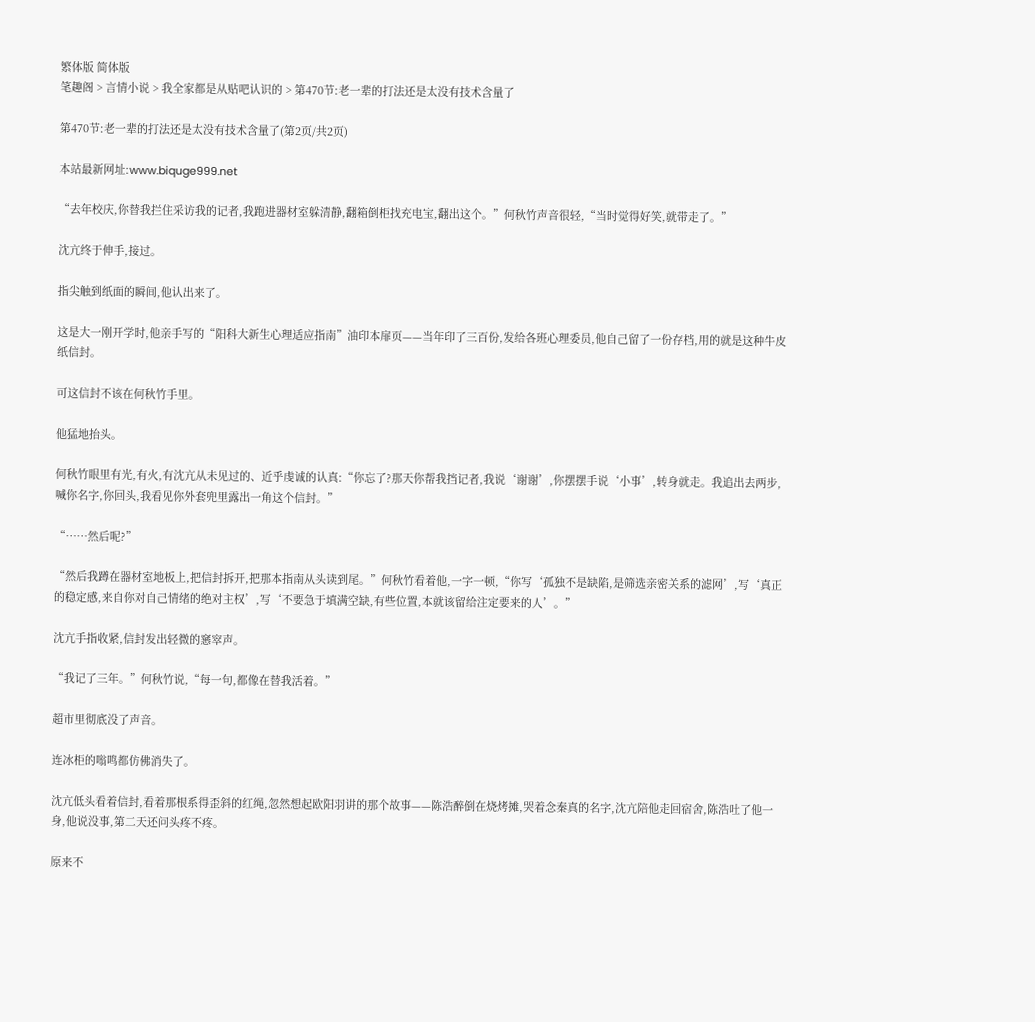繁体版 简体版
笔趣阁 > 言情小说 > 我全家都是从贴吧认识的 > 第470节:老一辈的打法还是太没有技术含量了

第470节:老一辈的打法还是太没有技术含量了(第2页/共2页)

本站最新网址:www.biquge999.net

“去年校庆,你替我拦住采访我的记者,我跑进器材室躲清静,翻箱倒柜找充电宝,翻出这个。”何秋竹声音很轻,“当时觉得好笑,就带走了。”

沈亢终于伸手,接过。

指尖触到纸面的瞬间,他认出来了。

这是大一刚开学时,他亲手写的“阳科大新生心理适应指南”油印本扉页——当年印了三百份,发给各班心理委员,他自己留了一份存档,用的就是这种牛皮纸信封。

可这信封不该在何秋竹手里。

他猛地抬头。

何秋竹眼里有光,有火,有沈亢从未见过的、近乎虔诚的认真:“你忘了?那天你帮我挡记者,我说‘谢谢’,你摆摆手说‘小事’,转身就走。我追出去两步,喊你名字,你回头,我看见你外套兜里露出一角这个信封。”

“……然后呢?”

“然后我蹲在器材室地板上,把信封拆开,把那本指南从头读到尾。”何秋竹看着他,一字一顿,“你写‘孤独不是缺陷,是筛选亲密关系的滤网’,写‘真正的稳定感,来自你对自己情绪的绝对主权’,写‘不要急于填满空缺,有些位置,本就该留给注定要来的人’。”

沈亢手指收紧,信封发出轻微的窸窣声。

“我记了三年。”何秋竹说,“每一句,都像在替我活着。”

超市里彻底没了声音。

连冰柜的嗡鸣都仿佛消失了。

沈亢低头看着信封,看着那根系得歪斜的红绳,忽然想起欧阳羽讲的那个故事——陈浩醉倒在烧烤摊,哭着念秦真的名字,沈亢陪他走回宿舍,陈浩吐了他一身,他说没事,第二天还问头疼不疼。

原来不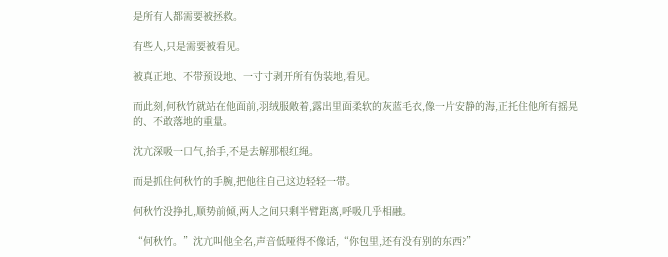是所有人都需要被拯救。

有些人,只是需要被看见。

被真正地、不带预设地、一寸寸剥开所有伪装地,看见。

而此刻,何秋竹就站在他面前,羽绒服敞着,露出里面柔软的灰蓝毛衣,像一片安静的海,正托住他所有摇晃的、不敢落地的重量。

沈亢深吸一口气,抬手,不是去解那根红绳。

而是抓住何秋竹的手腕,把他往自己这边轻轻一带。

何秋竹没挣扎,顺势前倾,两人之间只剩半臂距离,呼吸几乎相融。

“何秋竹。”沈亢叫他全名,声音低哑得不像话,“你包里,还有没有别的东西?”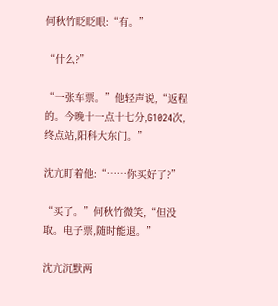何秋竹眨眨眼:“有。”

“什么?”

“一张车票。”他轻声说,“返程的。今晚十一点十七分,G1024次,终点站,阳科大东门。”

沈亢盯着他:“……你买好了?”

“买了。”何秋竹微笑,“但没取。电子票,随时能退。”

沈亢沉默两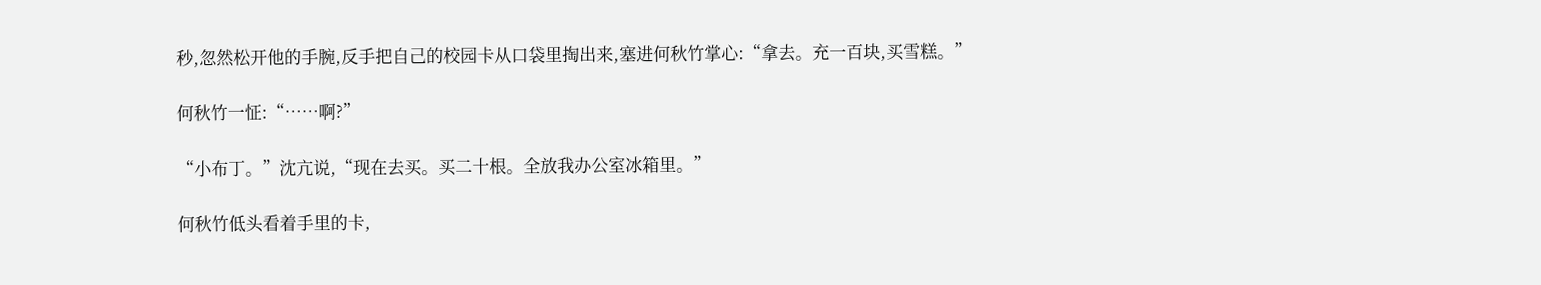秒,忽然松开他的手腕,反手把自己的校园卡从口袋里掏出来,塞进何秋竹掌心:“拿去。充一百块,买雪糕。”

何秋竹一怔:“……啊?”

“小布丁。”沈亢说,“现在去买。买二十根。全放我办公室冰箱里。”

何秋竹低头看着手里的卡,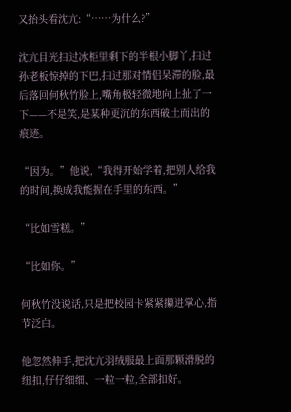又抬头看沈亢:“……为什么?”

沈亢目光扫过冰柜里剩下的半根小脚丫,扫过孙老板惊掉的下巴,扫过那对情侣呆滞的脸,最后落回何秋竹脸上,嘴角极轻微地向上扯了一下——不是笑,是某种更沉的东西破土而出的痕迹。

“因为。”他说,“我得开始学着,把别人给我的时间,换成我能握在手里的东西。”

“比如雪糕。”

“比如你。”

何秋竹没说话,只是把校园卡紧紧攥进掌心,指节泛白。

他忽然伸手,把沈亢羽绒服最上面那颗滑脱的纽扣,仔仔细细、一粒一粒,全部扣好。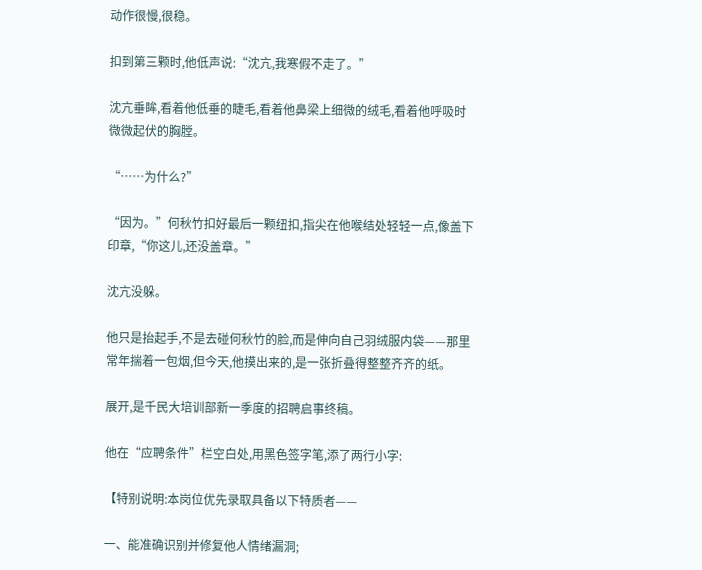动作很慢,很稳。

扣到第三颗时,他低声说:“沈亢,我寒假不走了。”

沈亢垂眸,看着他低垂的睫毛,看着他鼻梁上细微的绒毛,看着他呼吸时微微起伏的胸膛。

“……为什么?”

“因为。”何秋竹扣好最后一颗纽扣,指尖在他喉结处轻轻一点,像盖下印章,“你这儿,还没盖章。”

沈亢没躲。

他只是抬起手,不是去碰何秋竹的脸,而是伸向自己羽绒服内袋——那里常年揣着一包烟,但今天,他摸出来的,是一张折叠得整整齐齐的纸。

展开,是千民大培训部新一季度的招聘启事终稿。

他在“应聘条件”栏空白处,用黑色签字笔,添了两行小字:

【特别说明:本岗位优先录取具备以下特质者——

一、能准确识别并修复他人情绪漏洞;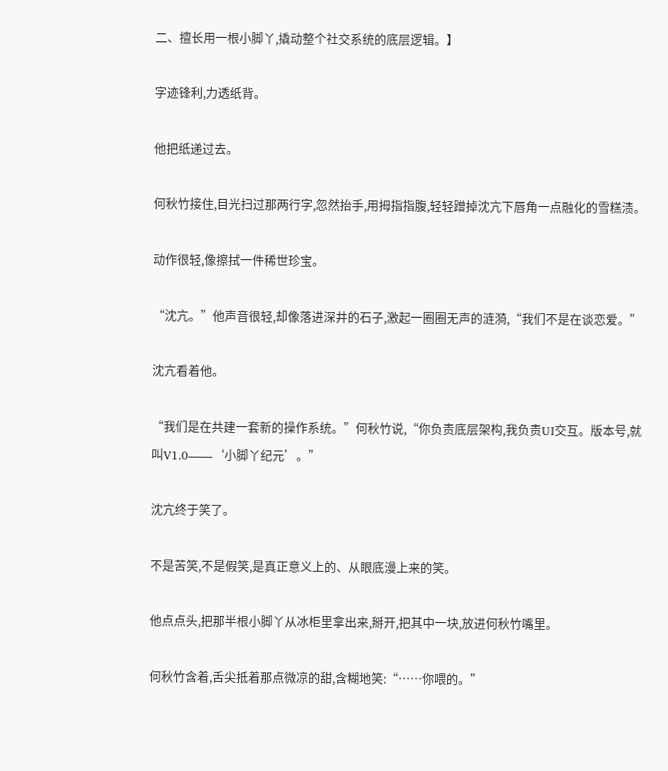二、擅长用一根小脚丫,撬动整个社交系统的底层逻辑。】

字迹锋利,力透纸背。

他把纸递过去。

何秋竹接住,目光扫过那两行字,忽然抬手,用拇指指腹,轻轻蹭掉沈亢下唇角一点融化的雪糕渍。

动作很轻,像擦拭一件稀世珍宝。

“沈亢。”他声音很轻,却像落进深井的石子,激起一圈圈无声的涟漪,“我们不是在谈恋爱。”

沈亢看着他。

“我们是在共建一套新的操作系统。”何秋竹说,“你负责底层架构,我负责UI交互。版本号,就叫V1.0——‘小脚丫纪元’。”

沈亢终于笑了。

不是苦笑,不是假笑,是真正意义上的、从眼底漫上来的笑。

他点点头,把那半根小脚丫从冰柜里拿出来,掰开,把其中一块,放进何秋竹嘴里。

何秋竹含着,舌尖抵着那点微凉的甜,含糊地笑:“……你喂的。”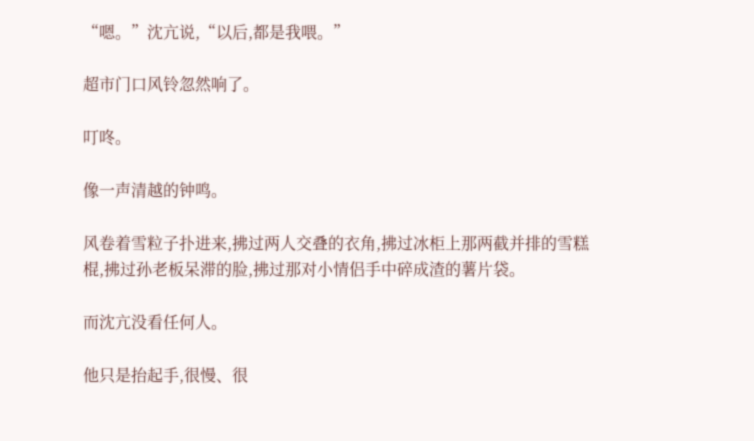“嗯。”沈亢说,“以后,都是我喂。”

超市门口风铃忽然响了。

叮咚。

像一声清越的钟鸣。

风卷着雪粒子扑进来,拂过两人交叠的衣角,拂过冰柜上那两截并排的雪糕棍,拂过孙老板呆滞的脸,拂过那对小情侣手中碎成渣的薯片袋。

而沈亢没看任何人。

他只是抬起手,很慢、很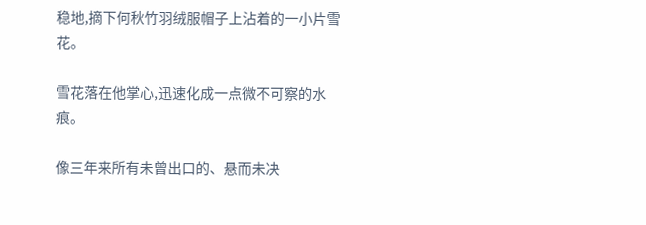稳地,摘下何秋竹羽绒服帽子上沾着的一小片雪花。

雪花落在他掌心,迅速化成一点微不可察的水痕。

像三年来所有未曾出口的、悬而未决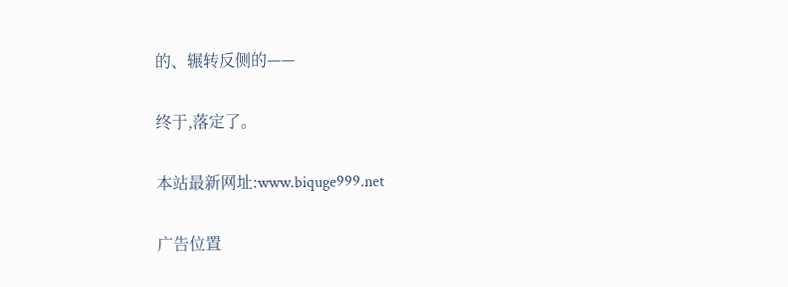的、辗转反侧的——

终于,落定了。

本站最新网址:www.biquge999.net

广告位置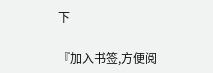下

『加入书签,方便阅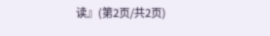读』(第2页/共2页)